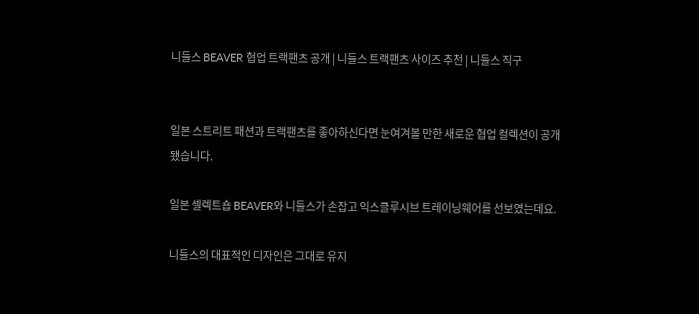니들스 BEAVER 협업 트랙팬츠 공개 | 니들스 트랙팬츠 사이즈 추천 | 니들스 직구


일본 스트리트 패션과 트랙팬츠를 좋아하신다면 눈여겨볼 만한 새로운 협업 컬렉션이 공개됐습니다.

일본 셀렉트숍 BEAVER와 니들스가 손잡고 익스클루시브 트레이닝웨어를 선보였는데요.

니들스의 대표적인 디자인은 그대로 유지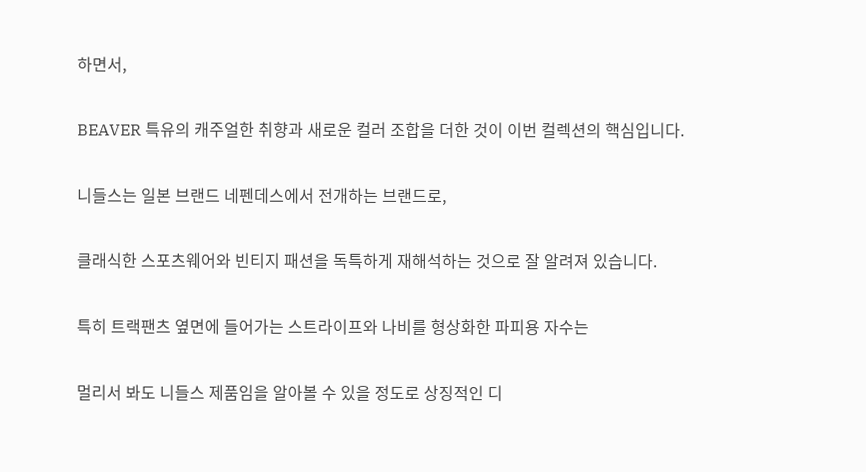하면서,

BEAVER 특유의 캐주얼한 취향과 새로운 컬러 조합을 더한 것이 이번 컬렉션의 핵심입니다.

니들스는 일본 브랜드 네펜데스에서 전개하는 브랜드로,

클래식한 스포츠웨어와 빈티지 패션을 독특하게 재해석하는 것으로 잘 알려져 있습니다.

특히 트랙팬츠 옆면에 들어가는 스트라이프와 나비를 형상화한 파피용 자수는

멀리서 봐도 니들스 제품임을 알아볼 수 있을 정도로 상징적인 디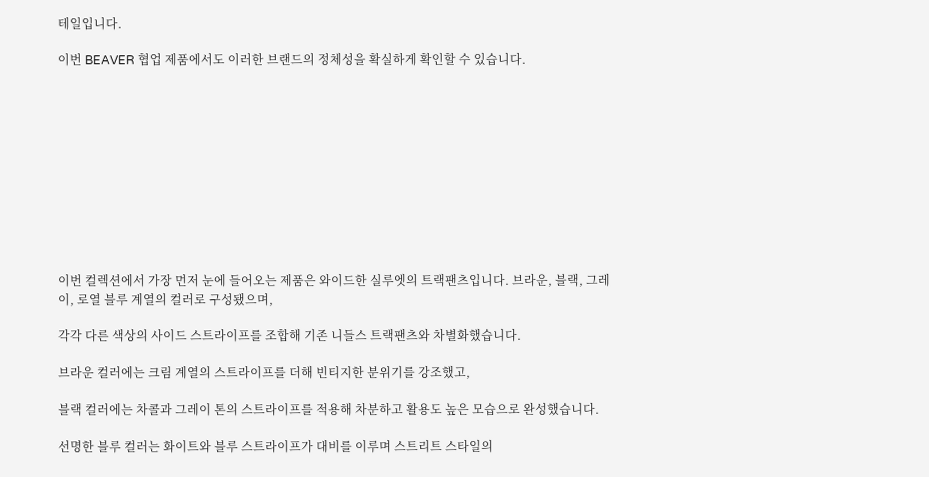테일입니다.

이번 BEAVER 협업 제품에서도 이러한 브랜드의 정체성을 확실하게 확인할 수 있습니다.











이번 컬렉션에서 가장 먼저 눈에 들어오는 제품은 와이드한 실루엣의 트랙팬츠입니다. 브라운, 블랙, 그레이, 로열 블루 계열의 컬러로 구성됐으며,

각각 다른 색상의 사이드 스트라이프를 조합해 기존 니들스 트랙팬츠와 차별화했습니다.

브라운 컬러에는 크림 계열의 스트라이프를 더해 빈티지한 분위기를 강조했고,

블랙 컬러에는 차콜과 그레이 톤의 스트라이프를 적용해 차분하고 활용도 높은 모습으로 완성했습니다.

선명한 블루 컬러는 화이트와 블루 스트라이프가 대비를 이루며 스트리트 스타일의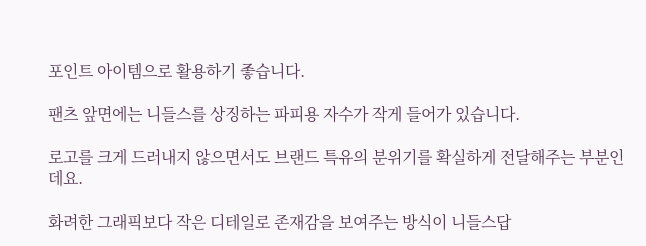포인트 아이템으로 활용하기 좋습니다.

팬츠 앞면에는 니들스를 상징하는 파피용 자수가 작게 들어가 있습니다.

로고를 크게 드러내지 않으면서도 브랜드 특유의 분위기를 확실하게 전달해주는 부분인데요.

화려한 그래픽보다 작은 디테일로 존재감을 보여주는 방식이 니들스답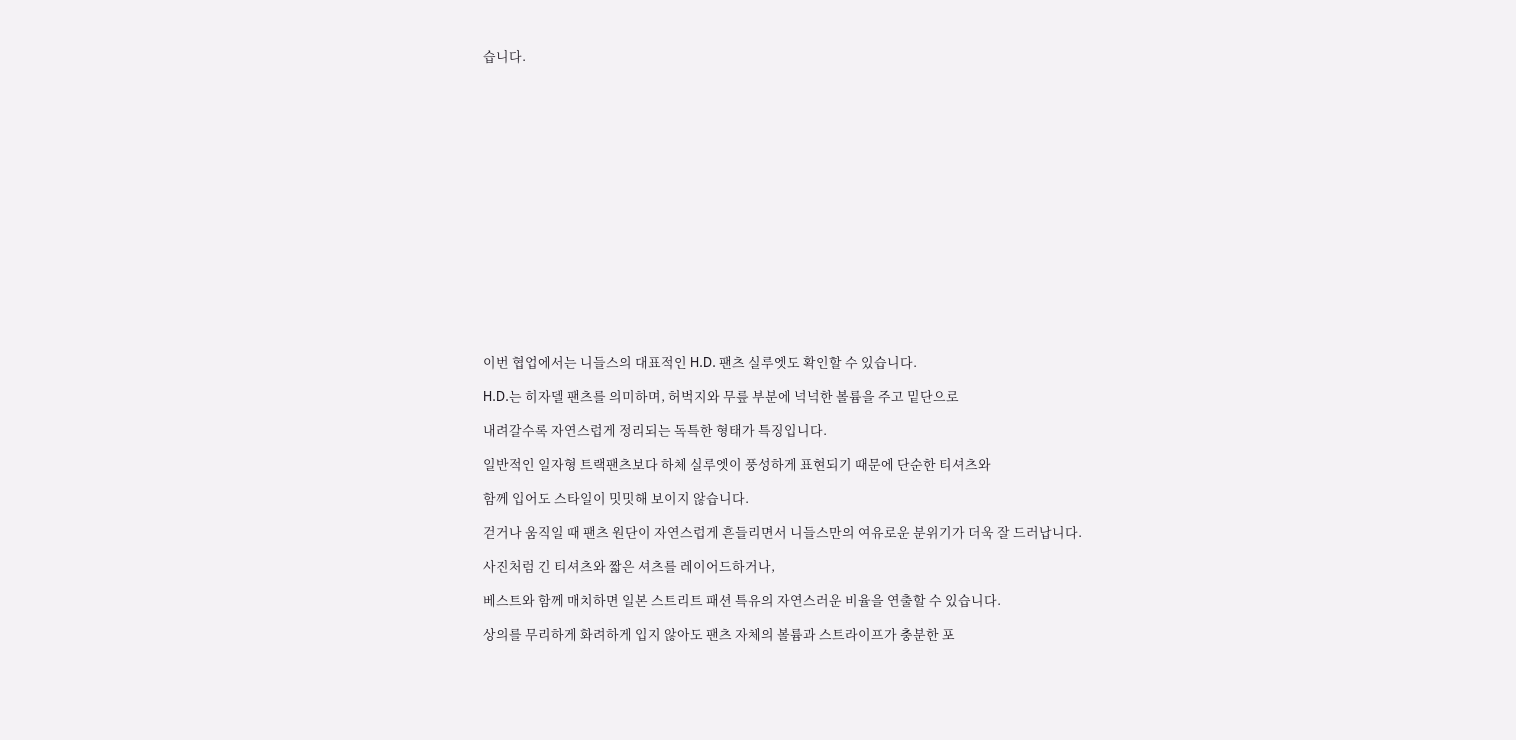습니다.

















이번 협업에서는 니들스의 대표적인 H.D. 팬츠 실루엣도 확인할 수 있습니다.

H.D.는 히자델 팬츠를 의미하며, 허벅지와 무릎 부분에 넉넉한 볼륨을 주고 밑단으로

내려갈수록 자연스럽게 정리되는 독특한 형태가 특징입니다.

일반적인 일자형 트랙팬츠보다 하체 실루엣이 풍성하게 표현되기 때문에 단순한 티셔츠와

함께 입어도 스타일이 밋밋해 보이지 않습니다.

걷거나 움직일 때 팬츠 원단이 자연스럽게 흔들리면서 니들스만의 여유로운 분위기가 더욱 잘 드러납니다.

사진처럼 긴 티셔츠와 짧은 셔츠를 레이어드하거나,

베스트와 함께 매치하면 일본 스트리트 패션 특유의 자연스러운 비율을 연출할 수 있습니다.

상의를 무리하게 화려하게 입지 않아도 팬츠 자체의 볼륨과 스트라이프가 충분한 포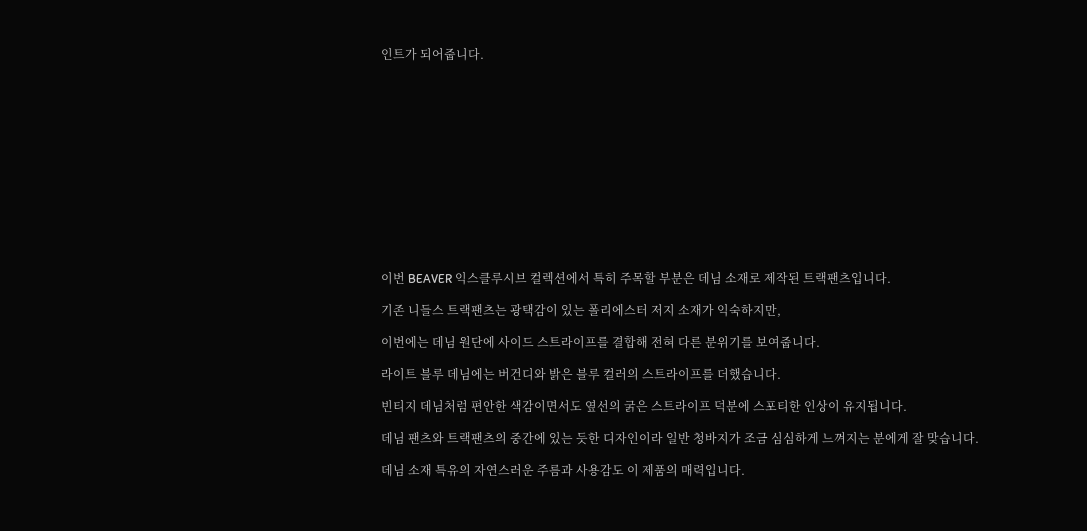인트가 되어줍니다.













이번 BEAVER 익스클루시브 컬렉션에서 특히 주목할 부분은 데님 소재로 제작된 트랙팬츠입니다.

기존 니들스 트랙팬츠는 광택감이 있는 폴리에스터 저지 소재가 익숙하지만,

이번에는 데님 원단에 사이드 스트라이프를 결합해 전혀 다른 분위기를 보여줍니다.

라이트 블루 데님에는 버건디와 밝은 블루 컬러의 스트라이프를 더했습니다.

빈티지 데님처럼 편안한 색감이면서도 옆선의 굵은 스트라이프 덕분에 스포티한 인상이 유지됩니다.

데님 팬츠와 트랙팬츠의 중간에 있는 듯한 디자인이라 일반 청바지가 조금 심심하게 느껴지는 분에게 잘 맞습니다.

데님 소재 특유의 자연스러운 주름과 사용감도 이 제품의 매력입니다.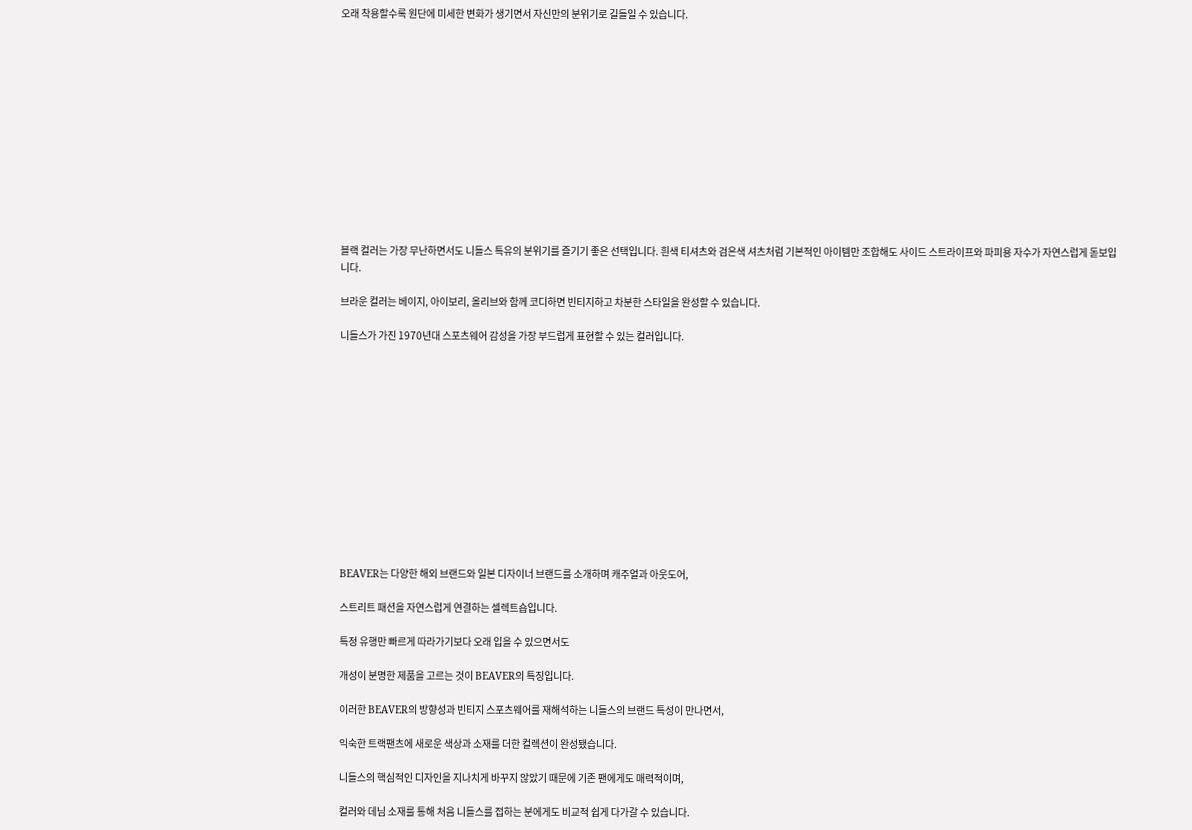오래 착용할수록 원단에 미세한 변화가 생기면서 자신만의 분위기로 길들일 수 있습니다.













블랙 컬러는 가장 무난하면서도 니들스 특유의 분위기를 즐기기 좋은 선택입니다. 흰색 티셔츠와 검은색 셔츠처럼 기본적인 아이템만 조합해도 사이드 스트라이프와 파피용 자수가 자연스럽게 돋보입니다.

브라운 컬러는 베이지, 아이보리, 올리브와 함께 코디하면 빈티지하고 차분한 스타일을 완성할 수 있습니다.

니들스가 가진 1970년대 스포츠웨어 감성을 가장 부드럽게 표현할 수 있는 컬러입니다.













BEAVER는 다양한 해외 브랜드와 일본 디자이너 브랜드를 소개하며 캐주얼과 아웃도어,

스트리트 패션을 자연스럽게 연결하는 셀렉트숍입니다.

특정 유행만 빠르게 따라가기보다 오래 입을 수 있으면서도

개성이 분명한 제품을 고르는 것이 BEAVER의 특징입니다.

이러한 BEAVER의 방향성과 빈티지 스포츠웨어를 재해석하는 니들스의 브랜드 특성이 만나면서,

익숙한 트랙팬츠에 새로운 색상과 소재를 더한 컬렉션이 완성됐습니다.

니들스의 핵심적인 디자인을 지나치게 바꾸지 않았기 때문에 기존 팬에게도 매력적이며,

컬러와 데님 소재를 통해 처음 니들스를 접하는 분에게도 비교적 쉽게 다가갈 수 있습니다.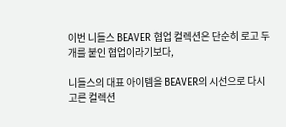이번 니들스 BEAVER 협업 컬렉션은 단순히 로고 두 개를 붙인 협업이라기보다,

니들스의 대표 아이템을 BEAVER의 시선으로 다시 고른 컬렉션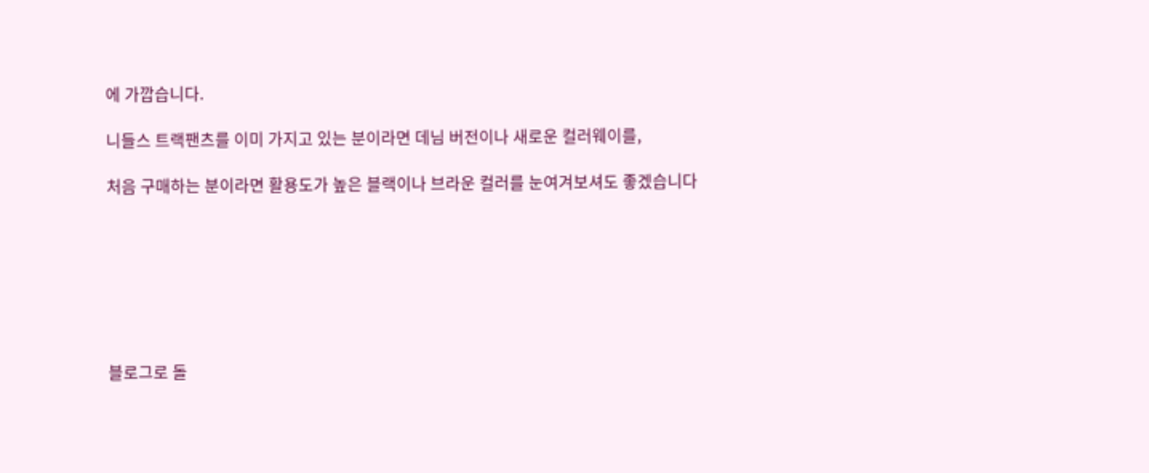에 가깝습니다.

니들스 트랙팬츠를 이미 가지고 있는 분이라면 데님 버전이나 새로운 컬러웨이를,

처음 구매하는 분이라면 활용도가 높은 블랙이나 브라운 컬러를 눈여겨보셔도 좋겠습니다







블로그로 돌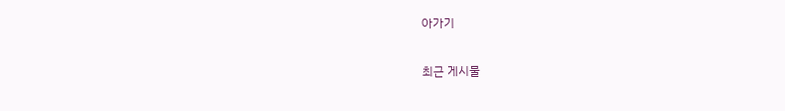아가기

최근 게시물